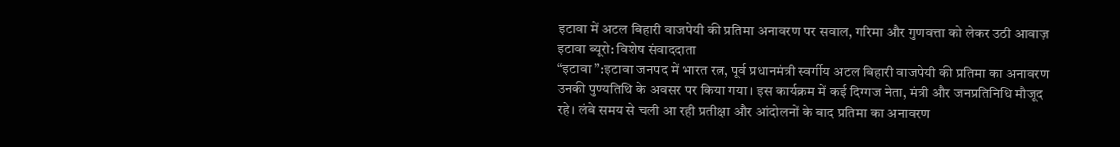इटावा में अटल बिहारी वाजपेयी की प्रतिमा अनावरण पर सवाल, गरिमा और गुणवत्ता को लेकर उठी आवाज़
इटावा ब्यूरो: विशेष संवाददाता
“इटावा ”:इटावा जनपद में भारत रत्न, पूर्व प्रधानमंत्री स्वर्गीय अटल बिहारी वाजपेयी की प्रतिमा का अनावरण उनकी पुण्यतिथि के अवसर पर किया गया। इस कार्यक्रम में कई दिग्गज नेता, मंत्री और जनप्रतिनिधि मौजूद रहे। लंबे समय से चली आ रही प्रतीक्षा और आंदोलनों के बाद प्रतिमा का अनावरण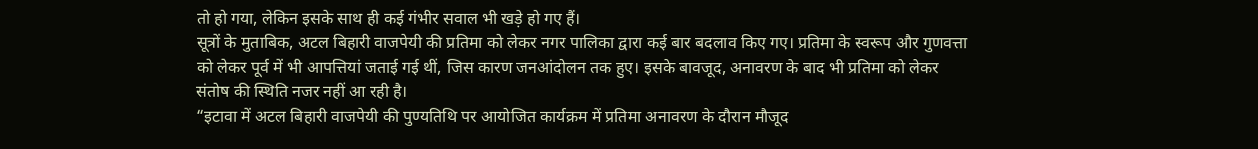तो हो गया, लेकिन इसके साथ ही कई गंभीर सवाल भी खड़े हो गए हैं।
सूत्रों के मुताबिक, अटल बिहारी वाजपेयी की प्रतिमा को लेकर नगर पालिका द्वारा कई बार बदलाव किए गए। प्रतिमा के स्वरूप और गुणवत्ता को लेकर पूर्व में भी आपत्तियां जताई गई थीं, जिस कारण जनआंदोलन तक हुए। इसके बावजूद, अनावरण के बाद भी प्रतिमा को लेकर संतोष की स्थिति नजर नहीं आ रही है।
“इटावा में अटल बिहारी वाजपेयी की पुण्यतिथि पर आयोजित कार्यक्रम में प्रतिमा अनावरण के दौरान मौजूद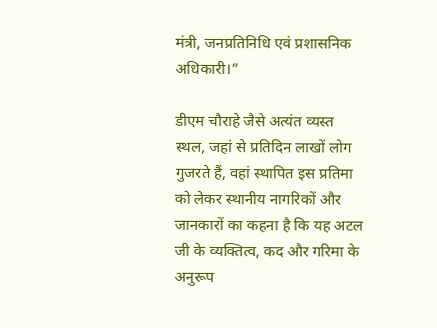मंत्री, जनप्रतिनिधि एवं प्रशासनिक अधिकारी।”

डीएम चौराहे जैसे अत्यंत व्यस्त स्थल, जहां से प्रतिदिन लाखों लोग गुजरते हैं, वहां स्थापित इस प्रतिमा को लेकर स्थानीय नागरिकों और जानकारों का कहना है कि यह अटल जी के व्यक्तित्व, कद और गरिमा के अनुरूप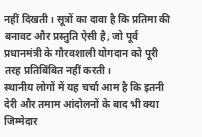नहीं दिखती। सूत्रों का दावा है कि प्रतिमा की बनावट और प्रस्तुति ऐसी है, जो पूर्व प्रधानमंत्री के गौरवशाली योगदान को पूरी तरह प्रतिबिंबित नहीं करती।
स्थानीय लोगों में यह चर्चा आम है कि इतनी देरी और तमाम आंदोलनों के बाद भी क्या जिम्मेदार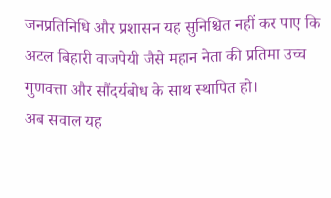जनप्रतिनिधि और प्रशासन यह सुनिश्चित नहीं कर पाए कि अटल बिहारी वाजपेयी जैसे महान नेता की प्रतिमा उच्च गुणवत्ता और सौंदर्यबोध के साथ स्थापित हो।
अब सवाल यह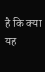है कि क्या यह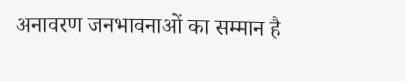अनावरण जनभावनाओं का सम्मान है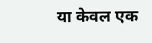या केवल एक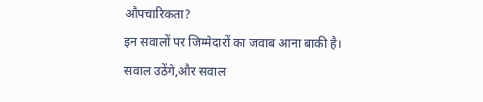औपचारिकता?
इन सवालों पर जिम्मेदारों का जवाब आना बाकी है।
सवाल उठेंगे,और सवाल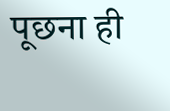पूछना ही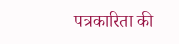पत्रकारिता की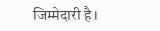जिम्मेदारी है।